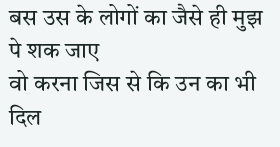बस उस के लोगों का जैसे ही मुझ पे शक जाए
वो करना जिस से कि उन का भी दिल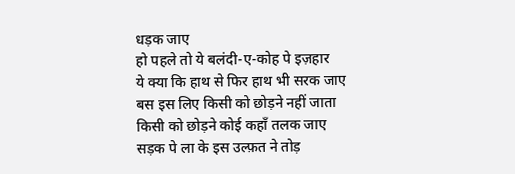धड़क जाए
हो पहले तो ये बलंदी-ए-कोह पे इज़हार
ये क्या कि हाथ से फिर हाथ भी सरक जाए
बस इस लिए किसी को छोड़ने नहीं जाता
किसी को छोड़ने कोई कहाँ तलक जाए
सड़क पे ला के इस उल्फ़त ने तोड़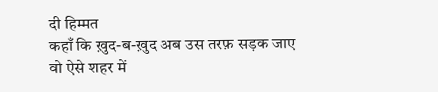दी हिम्मत
कहाँ कि ख़ुद-ब-ख़ुद अब उस तरफ़ सड़क जाए
वो ऐसे शहर में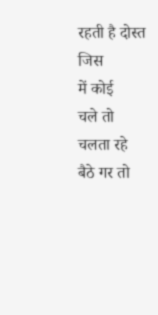रहती है दोस्त जिस
में कोई
चले तो चलता रहे बैठे गर तो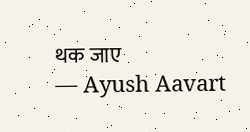थक जाए
— Ayush Aavart